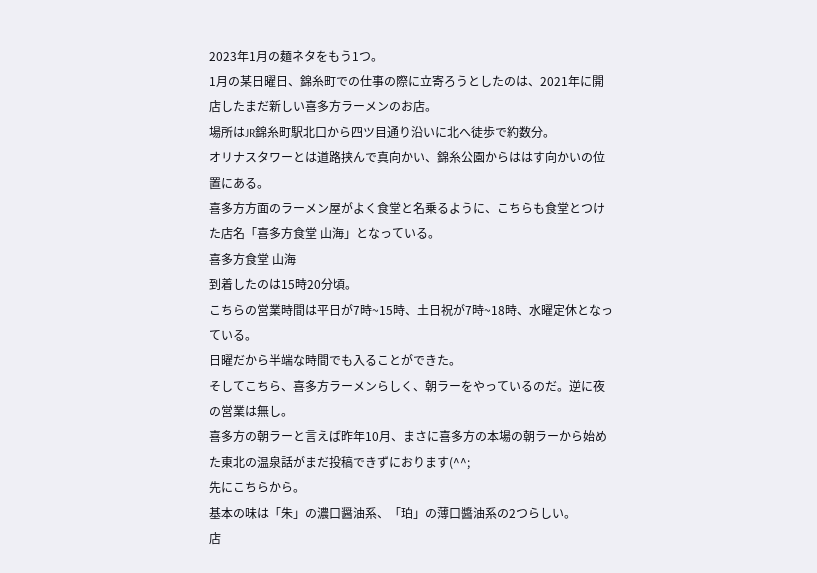2023年1月の麺ネタをもう1つ。
1月の某日曜日、錦糸町での仕事の際に立寄ろうとしたのは、2021年に開店したまだ新しい喜多方ラーメンのお店。
場所はJR錦糸町駅北口から四ツ目通り沿いに北へ徒歩で約数分。
オリナスタワーとは道路挟んで真向かい、錦糸公園からははす向かいの位置にある。
喜多方方面のラーメン屋がよく食堂と名乗るように、こちらも食堂とつけた店名「喜多方食堂 山海」となっている。
喜多方食堂 山海
到着したのは15時20分頃。
こちらの営業時間は平日が7時~15時、土日祝が7時~18時、水曜定休となっている。
日曜だから半端な時間でも入ることができた。
そしてこちら、喜多方ラーメンらしく、朝ラーをやっているのだ。逆に夜の営業は無し。
喜多方の朝ラーと言えば昨年10月、まさに喜多方の本場の朝ラーから始めた東北の温泉話がまだ投稿できずにおります(^^;
先にこちらから。
基本の味は「朱」の濃口醤油系、「珀」の薄口醬油系の2つらしい。
店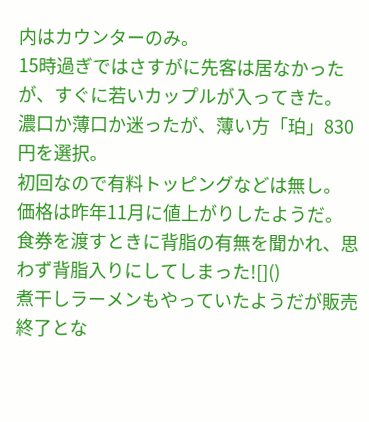内はカウンターのみ。
15時過ぎではさすがに先客は居なかったが、すぐに若いカップルが入ってきた。
濃口か薄口か迷ったが、薄い方「珀」830円を選択。
初回なので有料トッピングなどは無し。
価格は昨年11月に値上がりしたようだ。
食券を渡すときに背脂の有無を聞かれ、思わず背脂入りにしてしまった![]()
煮干しラーメンもやっていたようだが販売終了とな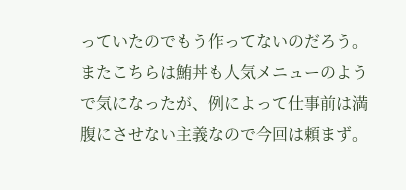っていたのでもう作ってないのだろう。
またこちらは鮪丼も人気メニューのようで気になったが、例によって仕事前は満腹にさせない主義なので今回は頼まず。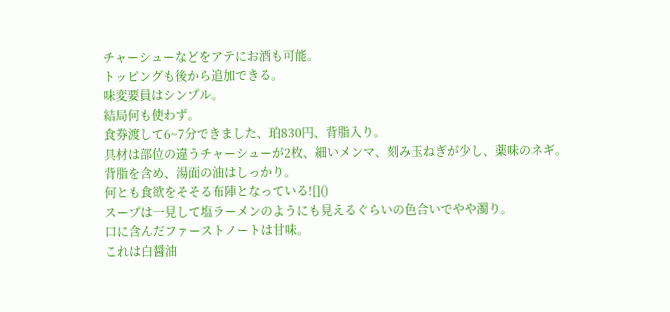チャーシューなどをアテにお酒も可能。
トッピングも後から追加できる。
味変要員はシンプル。
結局何も使わず。
食券渡して6~7分できました、珀830円、背脂入り。
具材は部位の違うチャーシューが2枚、細いメンマ、刻み玉ねぎが少し、薬味のネギ。
背脂を含め、湯面の油はしっかり。
何とも食欲をそそる布陣となっている![]()
スープは一見して塩ラーメンのようにも見えるぐらいの色合いでやや濁り。
口に含んだファーストノートは甘味。
これは白醤油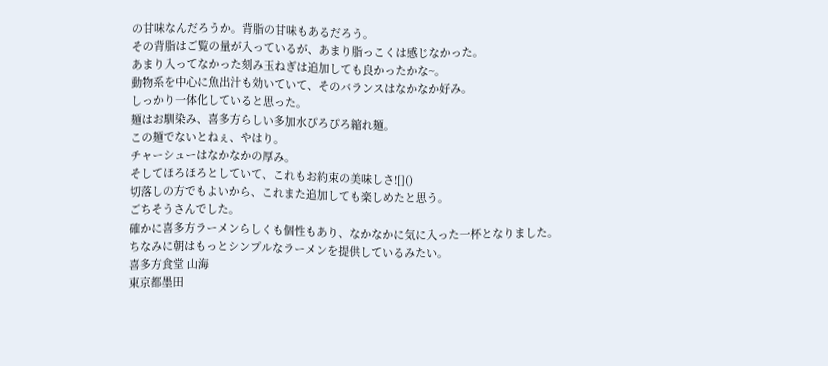の甘味なんだろうか。背脂の甘味もあるだろう。
その背脂はご覧の量が入っているが、あまり脂っこくは感じなかった。
あまり入ってなかった刻み玉ねぎは追加しても良かったかな~。
動物系を中心に魚出汁も効いていて、そのバランスはなかなか好み。
しっかり一体化していると思った。
麺はお馴染み、喜多方らしい多加水ぴろぴろ縮れ麺。
この麺でないとねぇ、やはり。
チャーシューはなかなかの厚み。
そしてほろほろとしていて、これもお約束の美味しさ![]()
切落しの方でもよいから、これまた追加しても楽しめたと思う。
ごちそうさんでした。
確かに喜多方ラーメンらしくも個性もあり、なかなかに気に入った一杯となりました。
ちなみに朝はもっとシンプルなラーメンを提供しているみたい。
喜多方食堂 山海
東京都墨田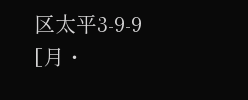区太平3-9-9
[月・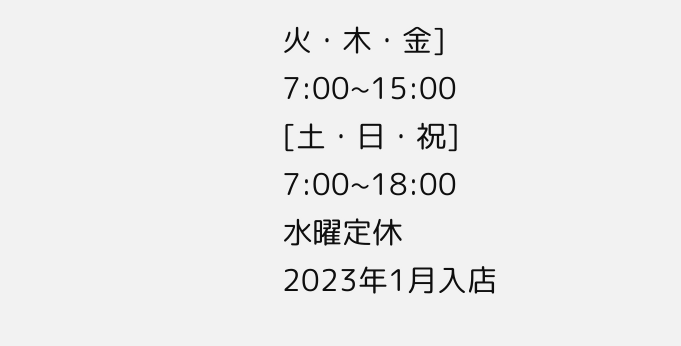火・木・金]
7:00~15:00
[土・日・祝]
7:00~18:00
水曜定休
2023年1月入店